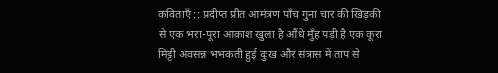कविताएँ :: प्रदीप्त प्रीत आमंत्रण पाँच गुना चार की खिड़की से एक भरा-पूरा आकाश खुला है औंधे मुँह पड़ी है एक कूरा मिट्टी अवसन्न भभकती हुई दुःख और संत्रास में ताप से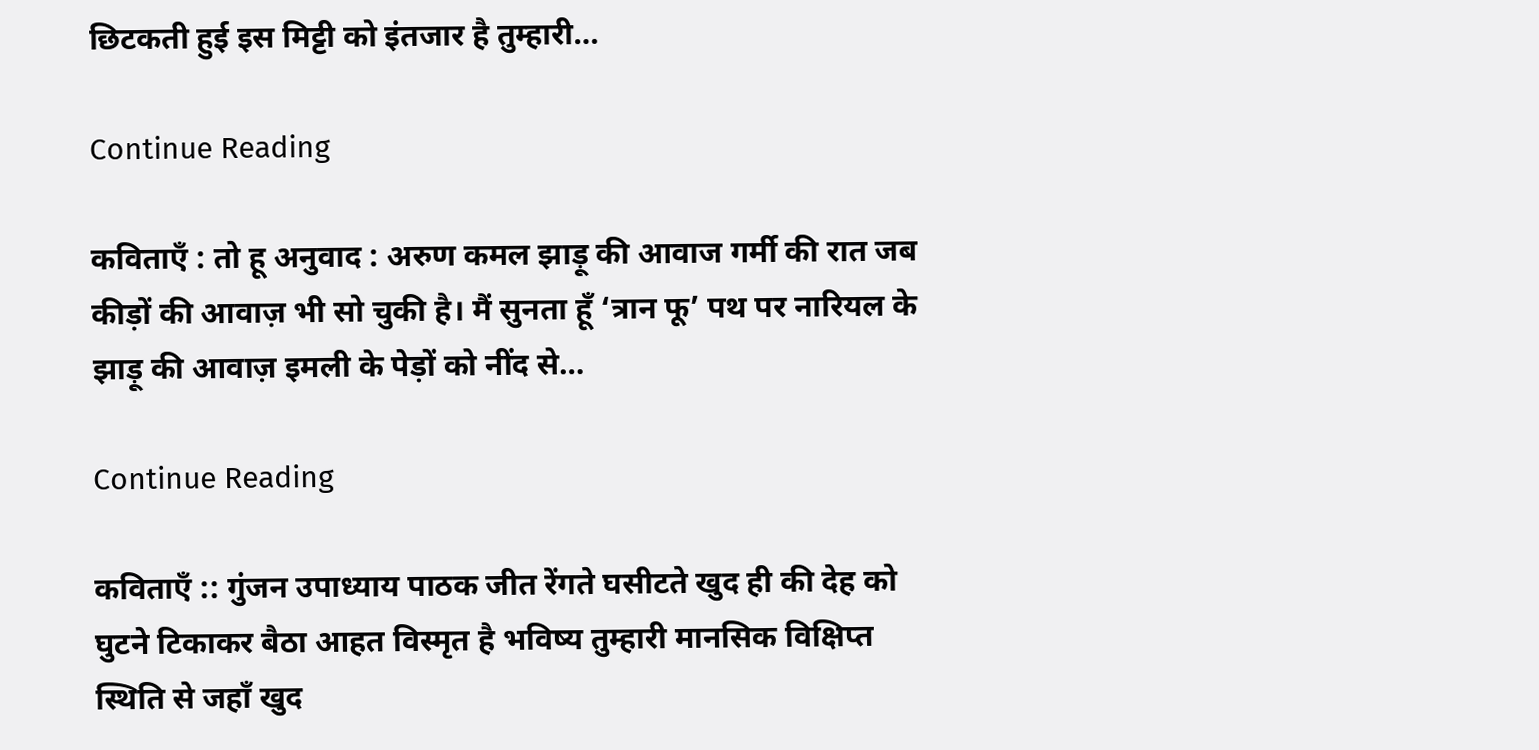छिटकती हुई इस मिट्टी को इंतजार है तुम्हारी…

Continue Reading

कविताएँ : तो हू अनुवाद : अरुण कमल झाड़ू की आवाज गर्मी की रात जब कीड़ों की आवाज़ भी सो चुकी है। मैं सुनता हूँ ‘त्रान फू’ पथ पर नारियल के झाड़ू की आवाज़ इमली के पेड़ों को नींद से…

Continue Reading

कविताएँ :: गुंजन उपाध्याय पाठक जीत रेंगते घसीटते खुद ही की देह को घुटने टिकाकर बैठा आहत विस्मृत है भविष्य तुम्हारी मानसिक विक्षिप्त स्थिति से जहाँ खुद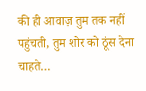की ही आवाज़ तुम तक नहीं पहुंचती, तुम शोर को ठूंस देना चाहते…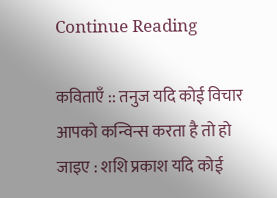Continue Reading

कविताएँ :: तनुज यदि कोई विचार आपको कन्विन्स करता है तो हो जाइए : शशि प्रकाश यदि कोई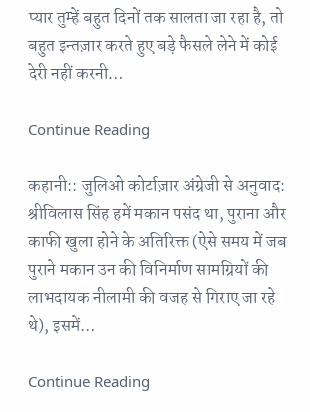प्यार तुम्हें बहुत दिनों तक सालता जा रहा है, तो बहुत इन्तज़ार करते हुए बड़े फैसले लेने में कोई देरी नहीं करनी…

Continue Reading

कहानी:: जुलिओ कोर्टाज़ार अंग्रेजी से अनुवाद: श्रीविलास सिंह हमें मकान पसंद था, पुराना और काफी खुला होने के अतिरिक्त (ऐसे समय में जब पुराने मकान उन की विनिर्माण सामग्रियों की लाभदायक नीलामी की वजह से गिराए जा रहे थे), इसमें…

Continue Reading